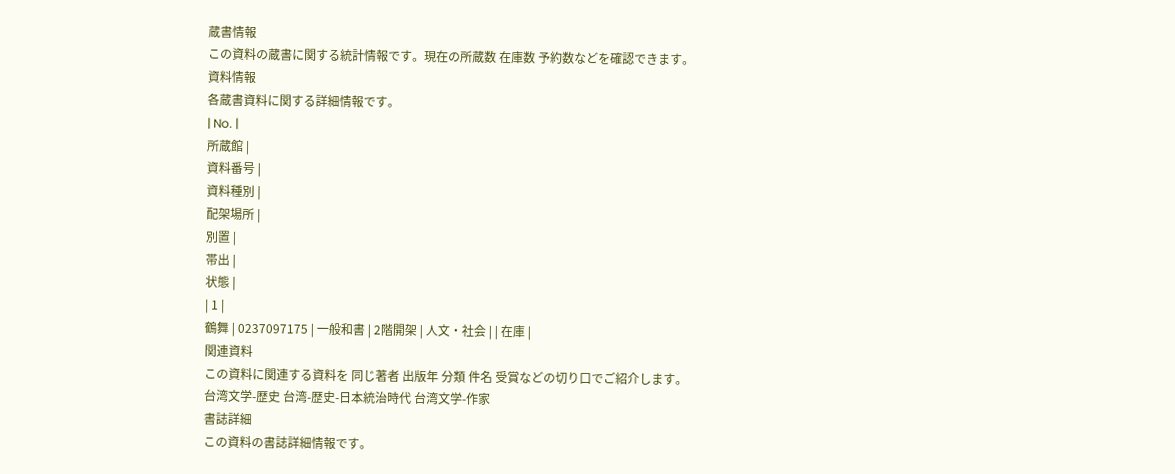蔵書情報
この資料の蔵書に関する統計情報です。現在の所蔵数 在庫数 予約数などを確認できます。
資料情報
各蔵書資料に関する詳細情報です。
| No. |
所蔵館 |
資料番号 |
資料種別 |
配架場所 |
別置 |
帯出 |
状態 |
| 1 |
鶴舞 | 0237097175 | 一般和書 | 2階開架 | 人文・社会 | | 在庫 |
関連資料
この資料に関連する資料を 同じ著者 出版年 分類 件名 受賞などの切り口でご紹介します。
台湾文学-歴史 台湾-歴史-日本統治時代 台湾文学-作家
書誌詳細
この資料の書誌詳細情報です。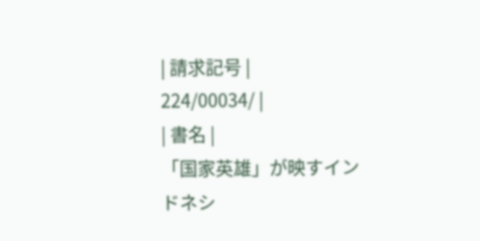| 請求記号 |
224/00034/ |
| 書名 |
「国家英雄」が映すインドネシ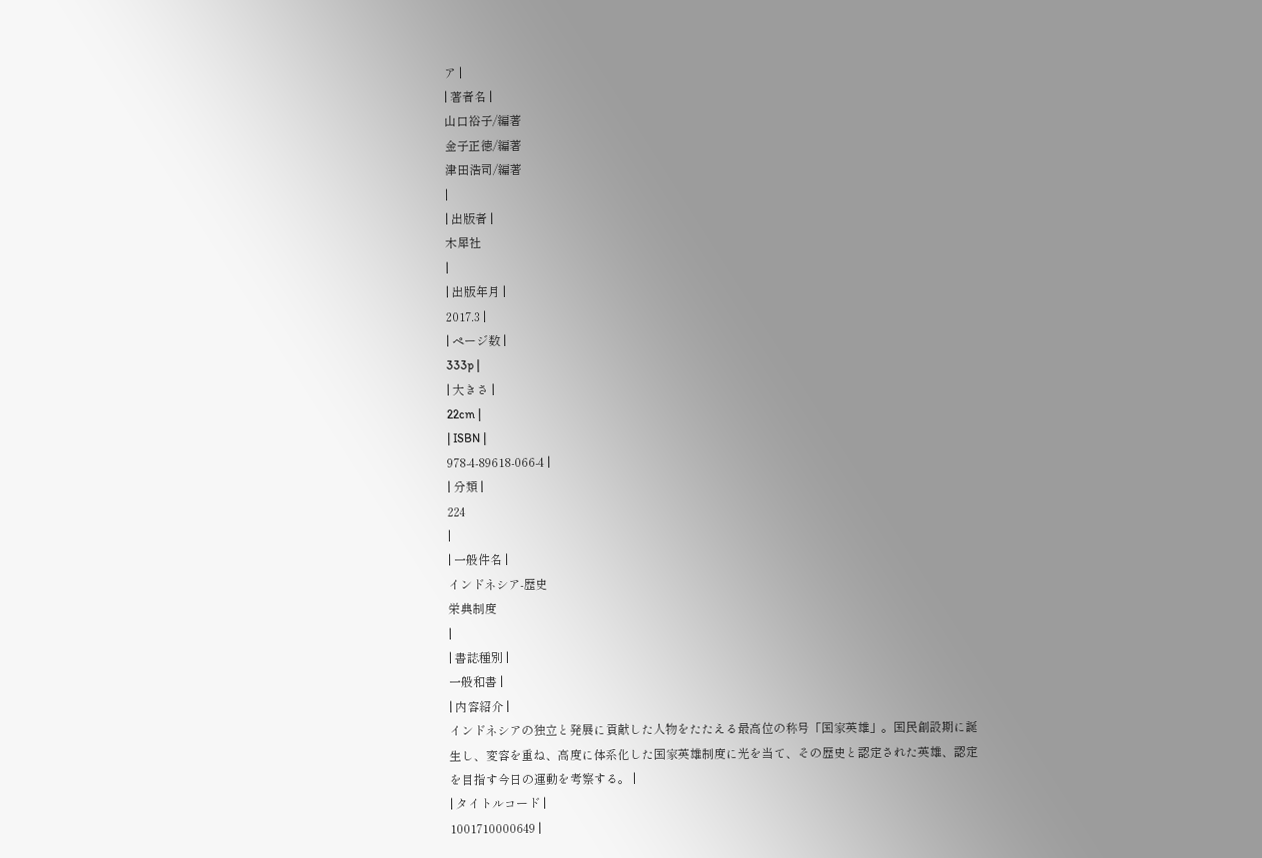ア |
| 著者名 |
山口裕子/編著
金子正徳/編著
津田浩司/編著
|
| 出版者 |
木犀社
|
| 出版年月 |
2017.3 |
| ページ数 |
333p |
| 大きさ |
22cm |
| ISBN |
978-4-89618-066-4 |
| 分類 |
224
|
| 一般件名 |
インドネシア-歴史
栄典制度
|
| 書誌種別 |
一般和書 |
| 内容紹介 |
インドネシアの独立と発展に貢献した人物をたたえる最高位の称号「国家英雄」。国民創設期に誕生し、変容を重ね、高度に体系化した国家英雄制度に光を当て、その歴史と認定された英雄、認定を目指す今日の運動を考察する。 |
| タイトルコード |
1001710000649 |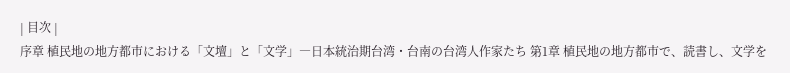| 目次 |
序章 植民地の地方都市における「文壇」と「文学」―日本統治期台湾・台南の台湾人作家たち 第1章 植民地の地方都市で、読書し、文学を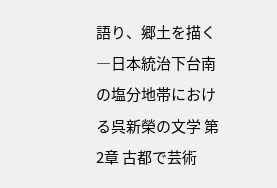語り、郷土を描く―日本統治下台南の塩分地帯における呉新榮の文学 第2章 古都で芸術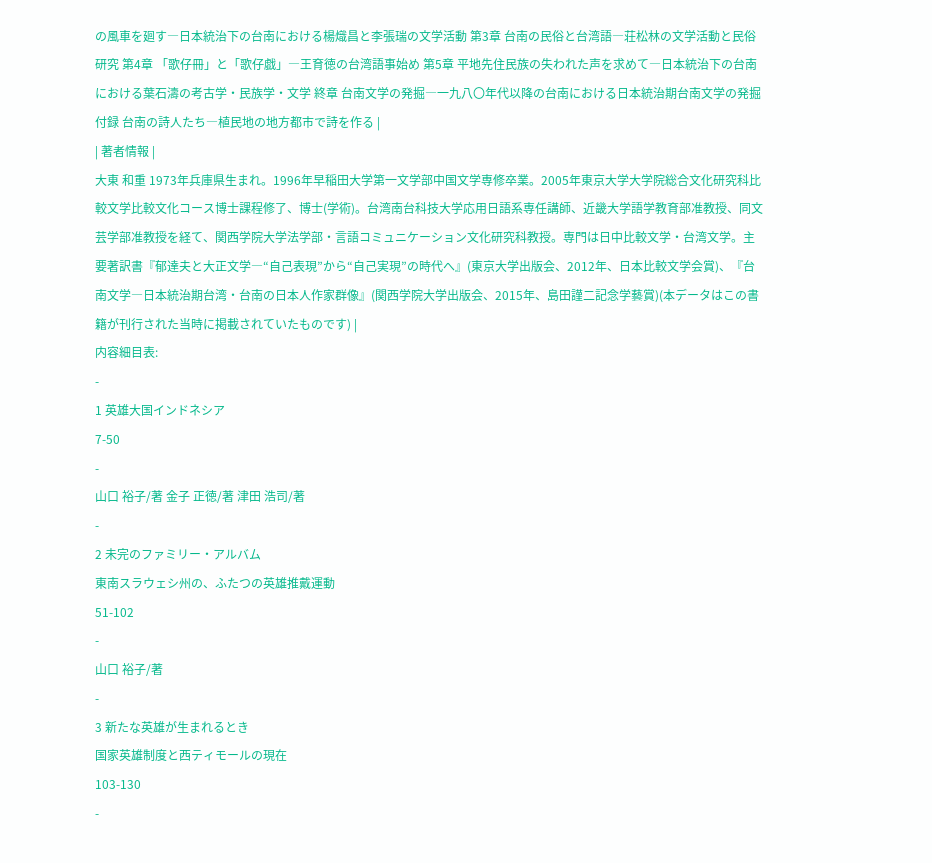の風車を廻す―日本統治下の台南における楊熾昌と李張瑞の文学活動 第3章 台南の民俗と台湾語―荘松林の文学活動と民俗研究 第4章 「歌仔冊」と「歌仔戯」―王育徳の台湾語事始め 第5章 平地先住民族の失われた声を求めて―日本統治下の台南における葉石濤の考古学・民族学・文学 終章 台南文学の発掘―一九八〇年代以降の台南における日本統治期台南文学の発掘 付録 台南の詩人たち―植民地の地方都市で詩を作る |
| 著者情報 |
大東 和重 1973年兵庫県生まれ。1996年早稲田大学第一文学部中国文学専修卒業。2005年東京大学大学院総合文化研究科比較文学比較文化コース博士課程修了、博士(学術)。台湾南台科技大学応用日語系専任講師、近畿大学語学教育部准教授、同文芸学部准教授を経て、関西学院大学法学部・言語コミュニケーション文化研究科教授。専門は日中比較文学・台湾文学。主要著訳書『郁達夫と大正文学―“自己表現”から“自己実現”の時代へ』(東京大学出版会、2012年、日本比較文学会賞)、『台南文学―日本統治期台湾・台南の日本人作家群像』(関西学院大学出版会、2015年、島田謹二記念学藝賞)(本データはこの書籍が刊行された当時に掲載されていたものです) |
内容細目表:
-
1 英雄大国インドネシア
7-50
-
山口 裕子/著 金子 正徳/著 津田 浩司/著
-
2 未完のファミリー・アルバム
東南スラウェシ州の、ふたつの英雄推戴運動
51-102
-
山口 裕子/著
-
3 新たな英雄が生まれるとき
国家英雄制度と西ティモールの現在
103-130
-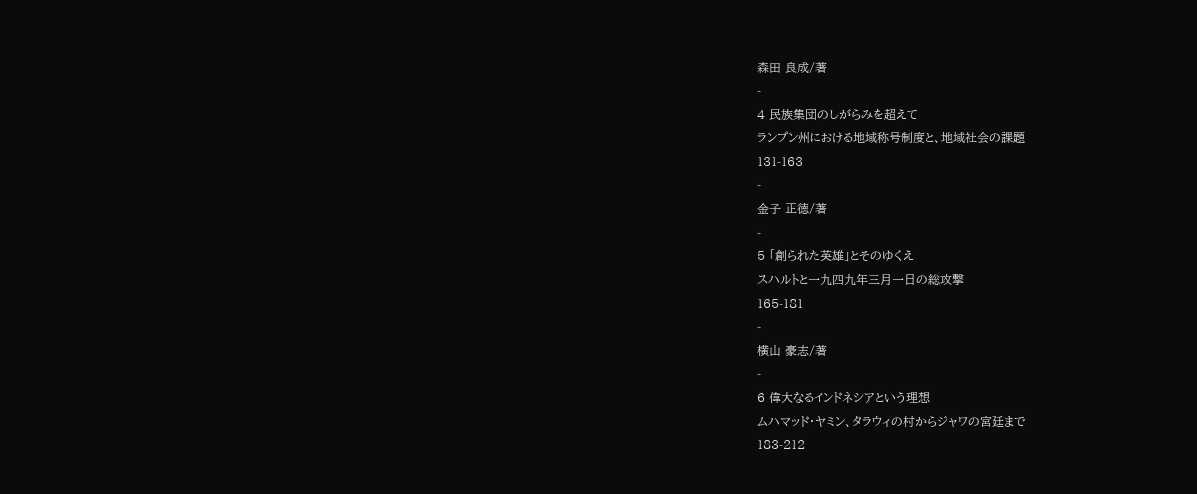森田 良成/著
-
4 民族集団のしがらみを超えて
ランプン州における地域称号制度と、地域社会の課題
131-163
-
金子 正徳/著
-
5 「創られた英雄」とそのゆくえ
スハルトと一九四九年三月一日の総攻撃
165-181
-
横山 豪志/著
-
6 偉大なるインドネシアという理想
ムハマッド・ヤミン、タラウィの村からジャワの宮廷まで
183-212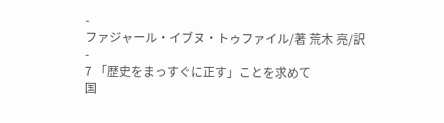-
ファジャール・イブヌ・トゥファイル/著 荒木 亮/訳
-
7 「歴史をまっすぐに正す」ことを求めて
国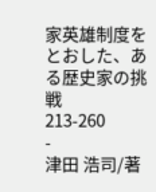家英雄制度をとおした、ある歴史家の挑戦
213-260
-
津田 浩司/著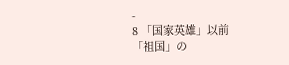-
8 「国家英雄」以前
「祖国」の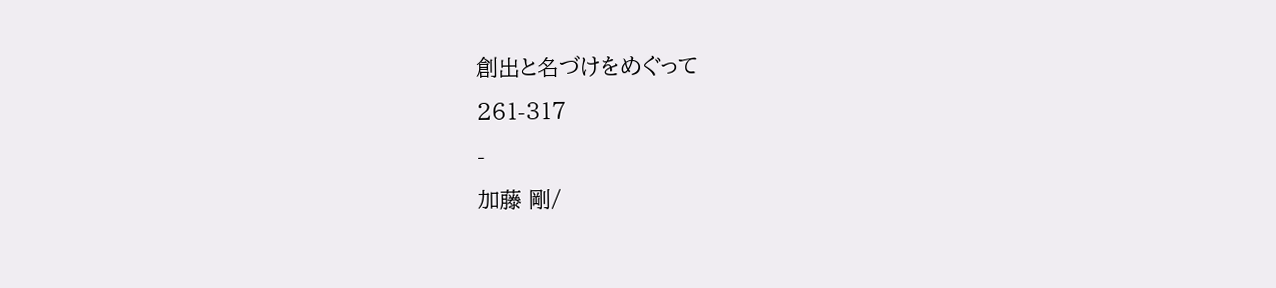創出と名づけをめぐって
261-317
-
加藤 剛/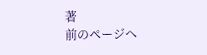著
前のページへ